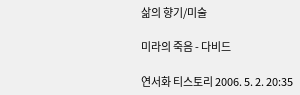삶의 향기/미술

미라의 죽음 - 다비드

연서화 티스토리 2006. 5. 2. 20:35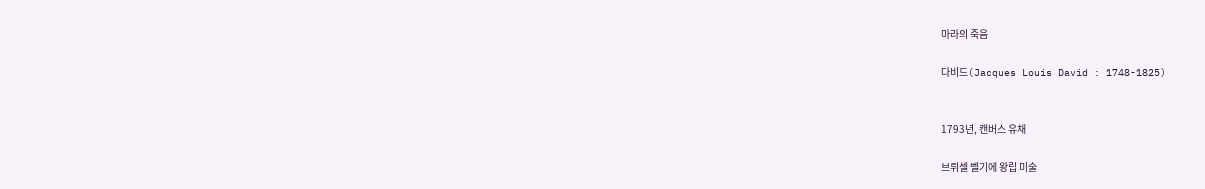마라의 죽음

다비드(Jacques Louis David : 1748-1825)


1793년, 캔버스 유채

브뤼셀 벨기에 왕립 미술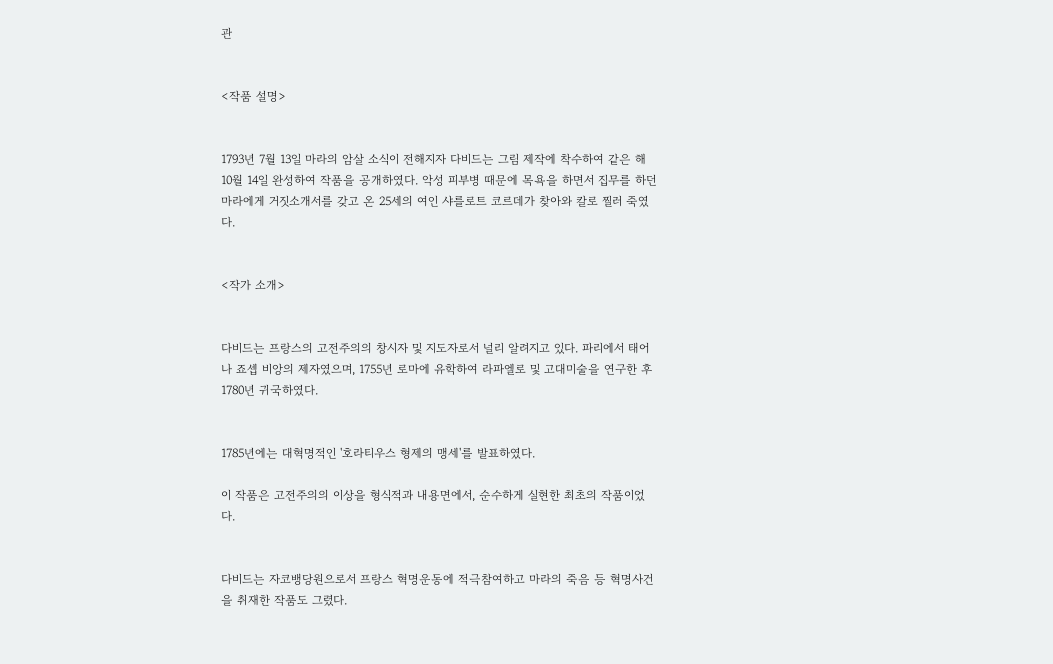관


<작품 설명>


1793년 7월 13일 마라의 암살 소식이 전해지자 다비드는 그림 제작에 착수하여 같은 해 10월 14일 완성하여 작품을 공개하였다. 악성 피부병 때문에 목욕을 하면서 집무를 하던 마라에게 거짓소개서를 갖고 온 25세의 여인 샤를로트 코르데가 찾아와 칼로 찔러 죽였다.


<작가 소개>


다비드는 프랑스의 고전주의의 창시자 및 지도자로서 널리 알려지고 있다. 파리에서 태어나 죠셉 비앙의 제자였으며, 1755년 로마에 유학하여 라파엘로 및 고대미술을 연구한 후 1780년 귀국하였다.


1785년에는 대혁명적인 '호라티우스 형제의 맹세'를 발표하였다.

이 작품은 고전주의의 이상을 형식적과 내용면에서, 순수하게 실현한 최초의 작품이었다.


다비드는 자코뱅당원으로서 프랑스 혁명운동에 적극참여하고 마라의 죽음 등 혁명사건을 취재한 작품도 그렸다.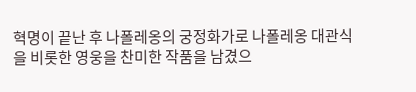혁명이 끝난 후 나폴레옹의 궁정화가로 나폴레옹 대관식을 비롯한 영웅을 찬미한 작품을 남겼으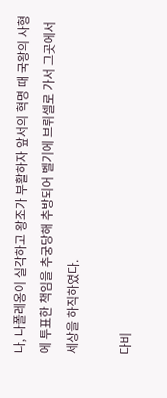나, 나폴레옹이 실각하고 왕조가 부활하자 앞서의 혁명 때 국왕의 사형에 투표한 책임을 추궁당해 추방되어 벨기에 브뤼셀로 가서 그곳에서 세상을 하직하였다.

다비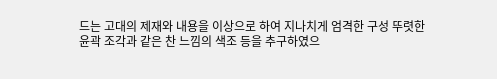드는 고대의 제재와 내용을 이상으로 하여 지나치게 엄격한 구성 뚜렷한 윤곽 조각과 같은 찬 느낌의 색조 등을 추구하였으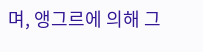며, 앵그르에 의해 그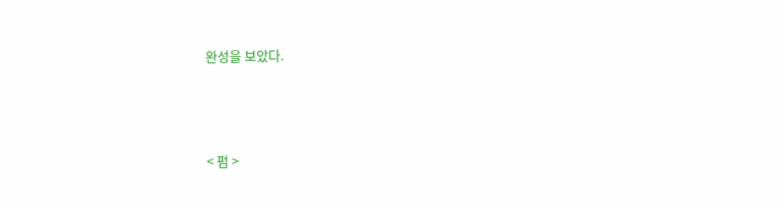완성을 보았다.





< 펌 >